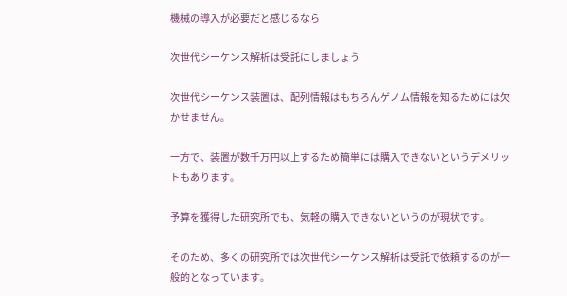機械の導入が必要だと感じるなら

次世代シーケンス解析は受託にしましょう

次世代シーケンス装置は、配列情報はもちろんゲノム情報を知るためには欠かせません。

一方で、装置が数千万円以上するため簡単には購入できないというデメリットもあります。

予算を獲得した研究所でも、気軽の購入できないというのが現状です。

そのため、多くの研究所では次世代シーケンス解析は受託で依頼するのが一般的となっています。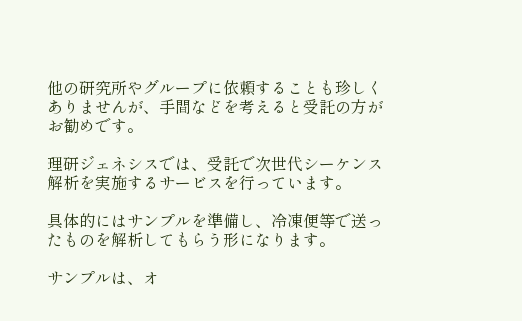他の研究所やグループに依頼することも珍しくありませんが、手間などを考えると受託の方がお勧めです。

理研ジェネシスでは、受託で次世代シーケンス解析を実施するサービスを行っています。

具体的にはサンプルを準備し、冷凍便等で送ったものを解析してもらう形になります。

サンプルは、オ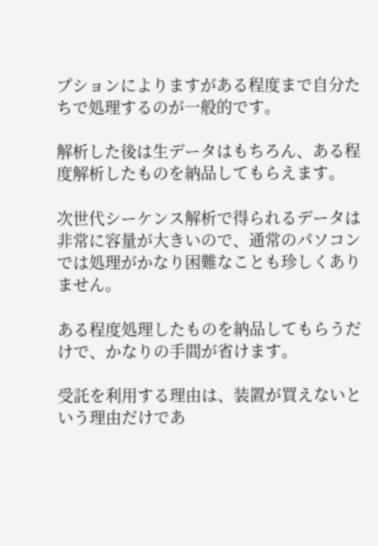プションによりますがある程度まで自分たちで処理するのが一般的です。

解析した後は生データはもちろん、ある程度解析したものを納品してもらえます。

次世代シーケンス解析で得られるデータは非常に容量が大きいので、通常のパソコンでは処理がかなり困難なことも珍しくありません。

ある程度処理したものを納品してもらうだけで、かなりの手間が省けます。

受託を利用する理由は、装置が買えないという理由だけであ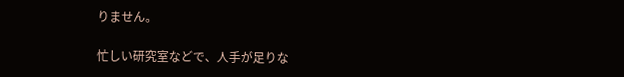りません。

忙しい研究室などで、人手が足りな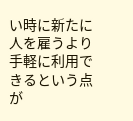い時に新たに人を雇うより手軽に利用できるという点が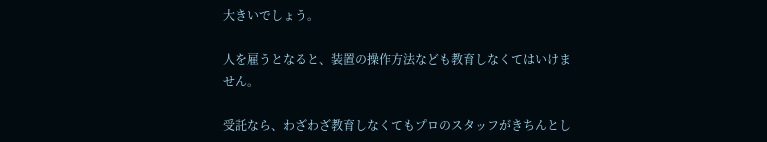大きいでしょう。

人を雇うとなると、装置の操作方法なども教育しなくてはいけません。

受託なら、わざわざ教育しなくてもプロのスタッフがきちんとし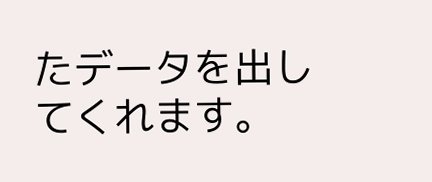たデータを出してくれます。